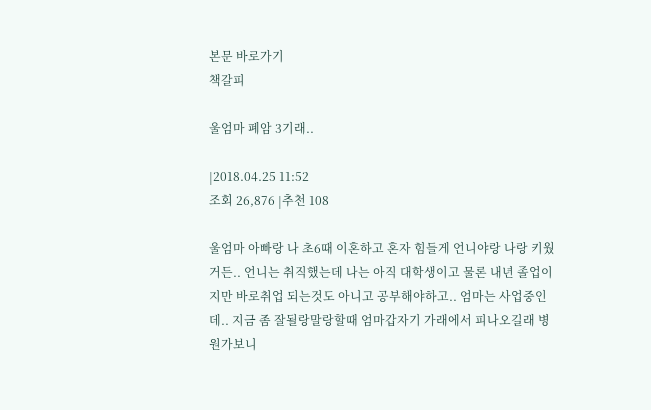본문 바로가기
책갈피

울엄마 폐암 3기래..

|2018.04.25 11:52
조회 26,876 |추천 108

울엄마 아빠랑 나 초6때 이혼하고 혼자 힘들게 언니야랑 나랑 키웠거든.. 언니는 취직했는데 나는 아직 대학생이고 물론 내년 졸업이지만 바로취업 되는것도 아니고 공부해야하고.. 엄마는 사업중인데.. 지금 좀 잘될랑말랑할때 엄마갑자기 가래에서 피나오길래 병원가보니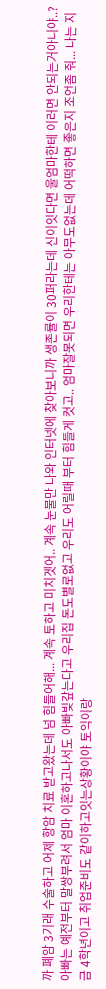까 폐암 3기래 수술하고 어제 항암 치료 받고왔는데 넘 힘들어해... 계속 토하고 미치겟어.. 계속 눈물만 나와 인터넷에 찾아보니까 생존률이 30퍼라는데 신이잇다면 울엄마한테 이러면 안되는거아니야..? 아빠는 예전부터 말쌍부려서 엄마 이혼하고나서도 아빠빚갚는다고 우리집 돈도별로없고 우리도 어릴때 부터 힘들게 컷고.. 엄마잘못되면 우리한테는 아무도없는데 어떡하면 좋은지 조언좀 줘... 나는 지금 4학년이고 취업준비도 같이하고잇는상황이야 토익이랑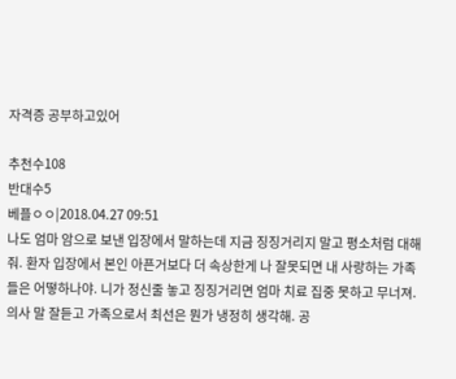자격증 공부하고있어

추천수108
반대수5
베플ㅇㅇ|2018.04.27 09:51
나도 엄마 암으로 보낸 입장에서 말하는데 지금 징징거리지 말고 평소처럼 대해줘. 환자 입장에서 본인 아픈거보다 더 속상한게 나 잘못되면 내 사랑하는 가족들은 어떻하나야. 니가 정신줄 놓고 징징거리면 엄마 치료 집중 못하고 무너져. 의사 말 잘듣고 가족으로서 최선은 뭔가 냉정히 생각해. 공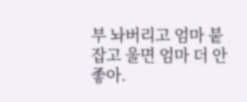부 놔버리고 엄마 붙잡고 울면 엄마 더 안좋아.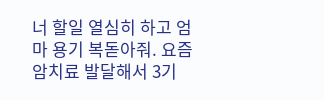너 할일 열심히 하고 엄마 용기 복돋아줘. 요즘 암치료 발달해서 3기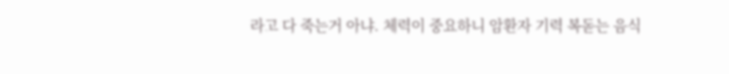라고 다 죽는거 아냐. 체력이 중요하니 암환자 기력 복돋는 음식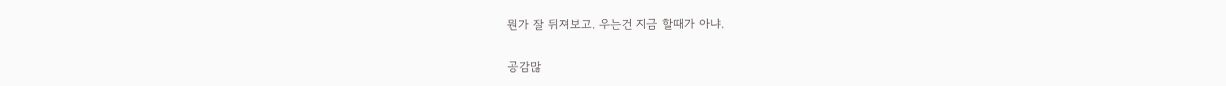뭔가 잘 뒤져보고. 우는건 지금 할때가 아냐.

공감많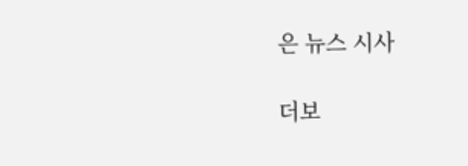은 뉴스 시사

더보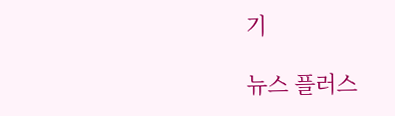기

뉴스 플러스